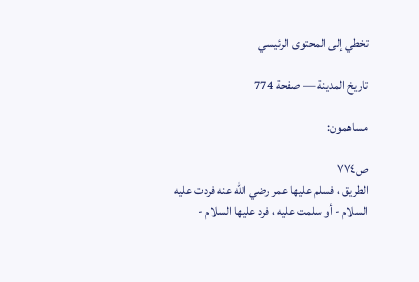تخطي إلى المحتوى الرئيسي

تاريخ المدينة — صفحة 774

مساهمون:

ص٧٧٤
الطريق ، فسلم عليها عمر رضي الله عنه فردت عليه السلام - أو سلمت عليه ، فرد عليها السلام -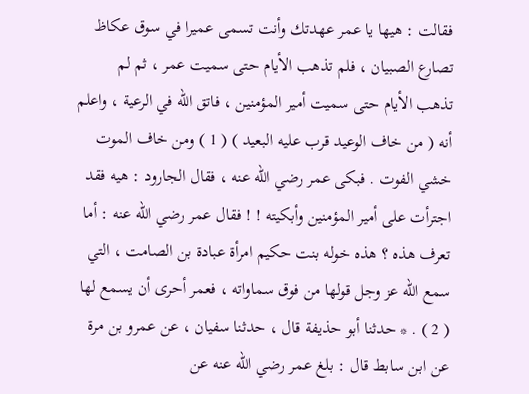فقالت : هيها يا عمر عهدتك وأنت تسمى عميرا في سوق عكاظ تصارع الصبيان ، فلم تذهب الأيام حتى سميت عمر ، ثم لم تذهب الأيام حتى سميت أمير المؤمنين ، فاتق الله في الرعية ، واعلم أنه ( من خاف الوعيد قرب عليه البعيد ) ( 1 ) ومن خاف الموت خشي الفوت . فبكى عمر رضي الله عنه ، فقال الجارود : هيه فقد اجترأت على أمير المؤمنين وأبكيته ! ! فقال عمر رضي الله عنه : أما تعرف هذه ؟ هذه خوله بنت حكيم امرأة عبادة بن الصامت ، التي سمع الله عز وجل قولها من فوق سماواته ، فعمر أحرى أن يسمع لها ( 2 ) . * حدثنا أبو حذيفة قال ، حدثنا سفيان ، عن عمرو بن مرة عن ابن سابط قال : بلغ عمر رضي الله عنه عن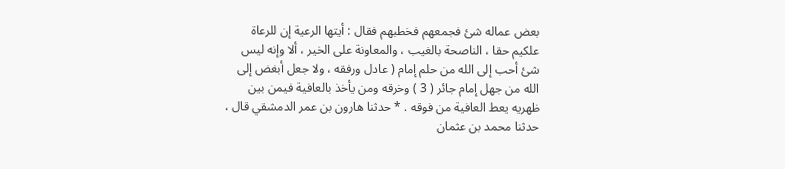بعض عماله شئ فجمعهم فخطبهم فقال : أيتها الرعية إن للرعاة علكيم حقا ، الناصحة بالغيب ، والمعاونة على الخير ، ألا وإنه ليس شئ أحب إلى الله من حلم إمام ( عادل ورفقه ، ولا جعل أبغض إلى الله من جهل إمام جائر ( 3 ) وخرقه ومن يأخذ بالعافية فيمن بين ظهريه يعط العافية من فوقه . * حدثنا هارون بن عمر الدمشقي قال ، حدثنا محمد بن عثمان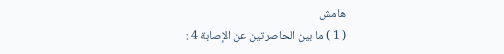هامش
( 1 ) ما بين الحاصرتين عن الإصابة 4 :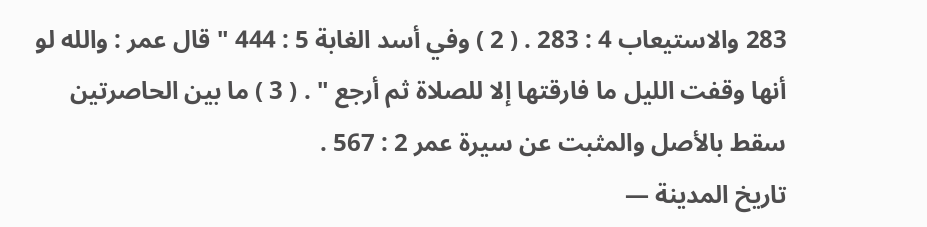283 والاستيعاب 4 : 283 . ( 2 ) وفي أسد الغابة 5 : 444 " قال عمر : والله لو أنها وقفت الليل ما فارقتها إلا للصلاة ثم أرجع " . ( 3 ) ما بين الحاصرتين سقط بالأصل والمثبت عن سيرة عمر 2 : 567 .
تاريخ المدينة —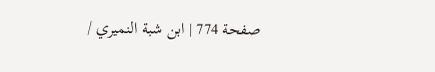صفحة 774 | ابن شبة النميري /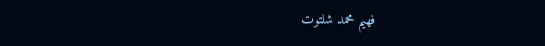فهيم محمد شلتوت